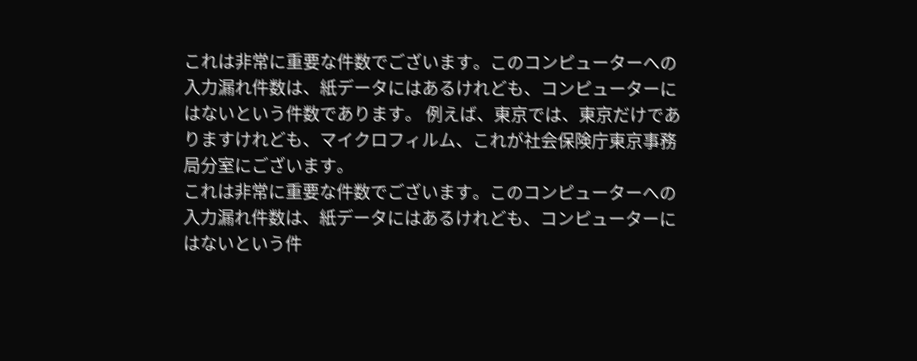これは非常に重要な件数でございます。このコンピューターへの入力漏れ件数は、紙データにはあるけれども、コンピューターにはないという件数であります。 例えば、東京では、東京だけでありますけれども、マイクロフィルム、これが社会保険庁東京事務局分室にございます。
これは非常に重要な件数でございます。このコンピューターへの入力漏れ件数は、紙データにはあるけれども、コンピューターにはないという件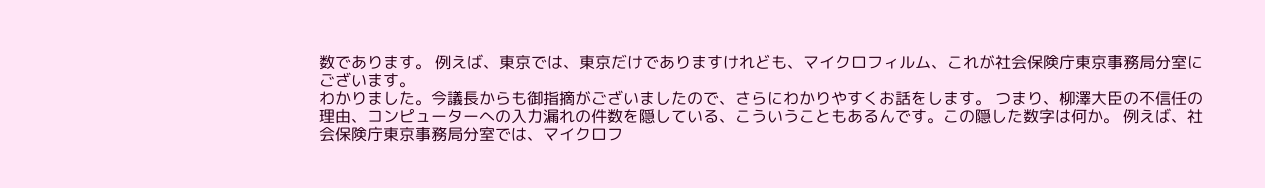数であります。 例えば、東京では、東京だけでありますけれども、マイクロフィルム、これが社会保険庁東京事務局分室にございます。
わかりました。今議長からも御指摘がございましたので、さらにわかりやすくお話をします。 つまり、柳澤大臣の不信任の理由、コンピューターへの入力漏れの件数を隠している、こういうこともあるんです。この隠した数字は何か。 例えば、社会保険庁東京事務局分室では、マイクロフ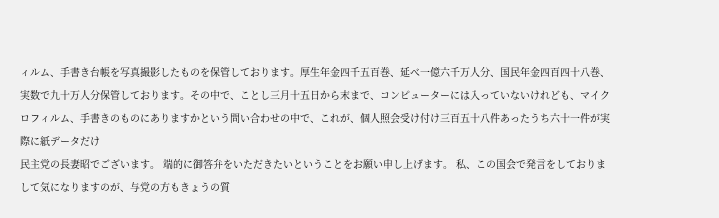ィルム、手書き台帳を写真撮影したものを保管しております。厚生年金四千五百巻、延べ一億六千万人分、国民年金四百四十八巻、実数で九十万人分保管しております。その中で、ことし三月十五日から末まで、コンピューターには入っていないけれども、マイクロフィルム、手書きのものにありますかという問い合わせの中で、これが、個人照会受け付け三百五十八件あったうち六十一件が実際に紙データだけ
民主党の長妻昭でございます。 端的に御答弁をいただきたいということをお願い申し上げます。 私、この国会で発言をしておりまして気になりますのが、与党の方もきょうの質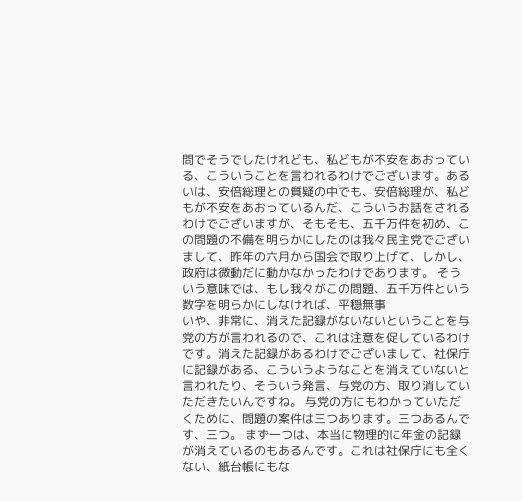問でそうでしたけれども、私どもが不安をあおっている、こういうことを言われるわけでございます。あるいは、安倍総理との質疑の中でも、安倍総理が、私どもが不安をあおっているんだ、こういうお話をされるわけでございますが、そもそも、五千万件を初め、この問題の不備を明らかにしたのは我々民主党でございまして、昨年の六月から国会で取り上げて、しかし、政府は微動だに動かなかったわけであります。 そういう意味では、もし我々がこの問題、五千万件という数字を明らかにしなければ、平穏無事
いや、非常に、消えた記録がないないということを与党の方が言われるので、これは注意を促しているわけです。消えた記録があるわけでございまして、社保庁に記録がある、こういうようなことを消えていないと言われたり、そういう発言、与党の方、取り消していただきたいんですね。 与党の方にもわかっていただくために、問題の案件は三つあります。三つあるんです、三つ。 まず一つは、本当に物理的に年金の記録が消えているのもあるんです。これは社保庁にも全くない、紙台帳にもな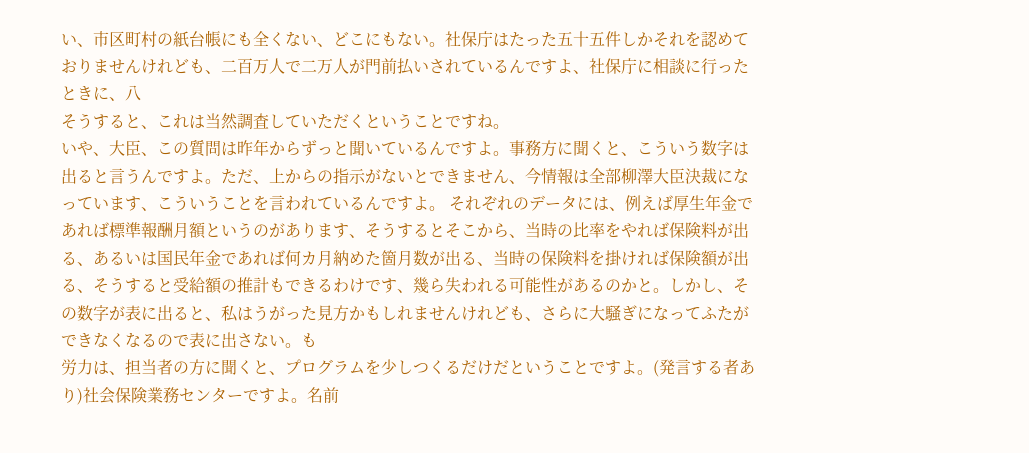い、市区町村の紙台帳にも全くない、どこにもない。社保庁はたった五十五件しかそれを認めておりませんけれども、二百万人で二万人が門前払いされているんですよ、社保庁に相談に行ったときに、八
そうすると、これは当然調査していただくということですね。
いや、大臣、この質問は昨年からずっと聞いているんですよ。事務方に聞くと、こういう数字は出ると言うんですよ。ただ、上からの指示がないとできません、今情報は全部柳澤大臣決裁になっています、こういうことを言われているんですよ。 それぞれのデータには、例えば厚生年金であれば標準報酬月額というのがあります、そうするとそこから、当時の比率をやれば保険料が出る、あるいは国民年金であれば何カ月納めた箇月数が出る、当時の保険料を掛ければ保険額が出る、そうすると受給額の推計もできるわけです、幾ら失われる可能性があるのかと。しかし、その数字が表に出ると、私はうがった見方かもしれませんけれども、さらに大騒ぎになってふたができなくなるので表に出さない。も
労力は、担当者の方に聞くと、プログラムを少しつくるだけだということですよ。(発言する者あり)社会保険業務センターですよ。名前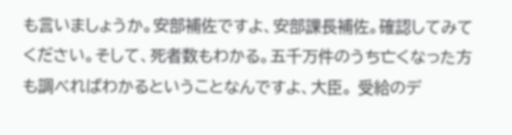も言いましょうか。安部補佐ですよ、安部課長補佐。確認してみてください。そして、死者数もわかる。五千万件のうち亡くなった方も調べればわかるということなんですよ、大臣。 受給のデ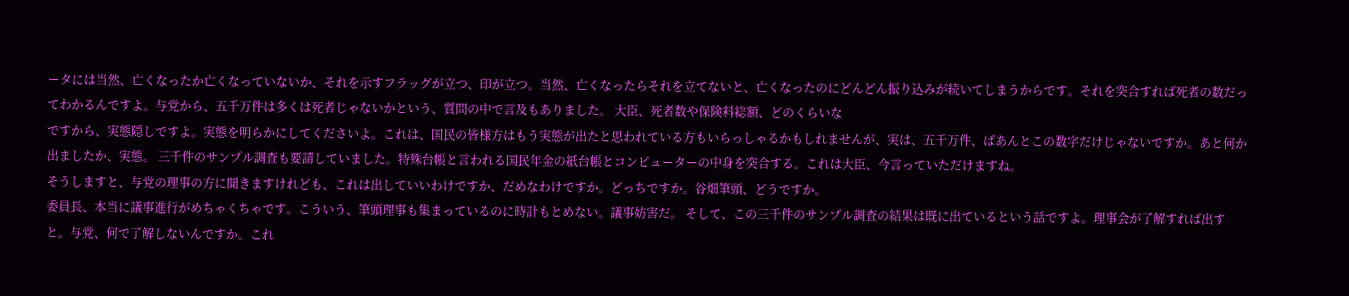ータには当然、亡くなったか亡くなっていないか、それを示すフラッグが立つ、印が立つ。当然、亡くなったらそれを立てないと、亡くなったのにどんどん振り込みが続いてしまうからです。それを突合すれば死者の数だってわかるんですよ。与党から、五千万件は多くは死者じゃないかという、質問の中で言及もありました。 大臣、死者数や保険料総額、どのくらいな
ですから、実態隠しですよ。実態を明らかにしてくださいよ。これは、国民の皆様方はもう実態が出たと思われている方もいらっしゃるかもしれませんが、実は、五千万件、ぱあんとこの数字だけじゃないですか。あと何か出ましたか、実態。 三千件のサンプル調査も要請していました。特殊台帳と言われる国民年金の紙台帳とコンピューターの中身を突合する。これは大臣、今言っていただけますね。
そうしますと、与党の理事の方に聞きますけれども、これは出していいわけですか、だめなわけですか。どっちですか。谷畑筆頭、どうですか。
委員長、本当に議事進行がめちゃくちゃです。こういう、筆頭理事も集まっているのに時計もとめない。議事妨害だ。 そして、この三千件のサンプル調査の結果は既に出ているという話ですよ。理事会が了解すれば出すと。与党、何で了解しないんですか。これ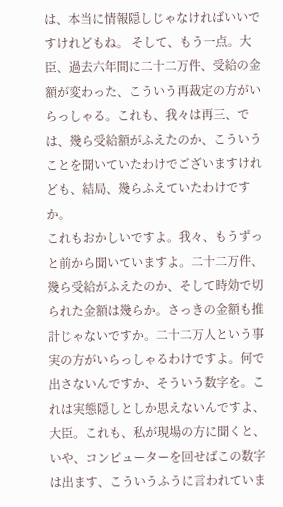は、本当に情報隠しじゃなければいいですけれどもね。 そして、もう一点。大臣、過去六年間に二十二万件、受給の金額が変わった、こういう再裁定の方がいらっしゃる。これも、我々は再三、では、幾ら受給額がふえたのか、こういうことを聞いていたわけでございますけれども、結局、幾らふえていたわけですか。
これもおかしいですよ。我々、もうずっと前から聞いていますよ。二十二万件、幾ら受給がふえたのか、そして時効で切られた金額は幾らか。さっきの金額も推計じゃないですか。二十二万人という事実の方がいらっしゃるわけですよ。何で出さないんですか、そういう数字を。これは実態隠しとしか思えないんですよ、大臣。これも、私が現場の方に聞くと、いや、コンピューターを回せばこの数字は出ます、こういうふうに言われていま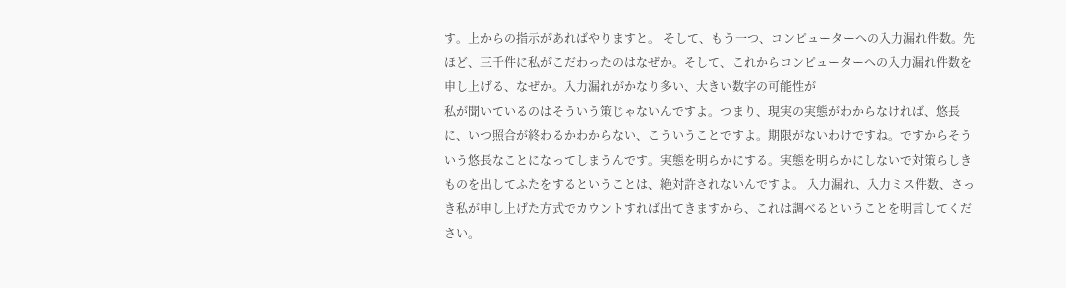す。上からの指示があればやりますと。 そして、もう一つ、コンピューターへの入力漏れ件数。先ほど、三千件に私がこだわったのはなぜか。そして、これからコンピューターへの入力漏れ件数を申し上げる、なぜか。入力漏れがかなり多い、大きい数字の可能性が
私が聞いているのはそういう策じゃないんですよ。つまり、現実の実態がわからなければ、悠長に、いつ照合が終わるかわからない、こういうことですよ。期限がないわけですね。ですからそういう悠長なことになってしまうんです。実態を明らかにする。実態を明らかにしないで対策らしきものを出してふたをするということは、絶対許されないんですよ。 入力漏れ、入力ミス件数、さっき私が申し上げた方式でカウントすれば出てきますから、これは調べるということを明言してください。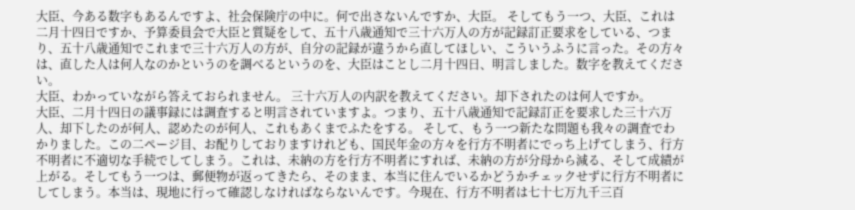大臣、今ある数字もあるんですよ、社会保険庁の中に。何で出さないんですか、大臣。 そしてもう一つ、大臣、これは二月十四日ですか、予算委員会で大臣と質疑をして、五十八歳通知で三十六万人の方が記録訂正要求をしている、つまり、五十八歳通知でこれまで三十六万人の方が、自分の記録が違うから直してほしい、こういうふうに言った。その方々は、直した人は何人なのかというのを調べるというのを、大臣はことし二月十四日、明言しました。数字を教えてください。
大臣、わかっていながら答えておられません。 三十六万人の内訳を教えてください。却下されたのは何人ですか。
大臣、二月十四日の議事録には調査すると明言されていますよ。つまり、五十八歳通知で記録訂正を要求した三十六万人、却下したのが何人、認めたのが何人、これもあくまでふたをする。 そして、もう一つ新たな問題も我々の調査でわかりました。この二ページ目、お配りしておりますけれども、国民年金の方々を行方不明者にでっち上げてしまう、行方不明者に不適切な手続でしてしまう。これは、未納の方を行方不明者にすれば、未納の方が分母から減る、そして成績が上がる。そしてもう一つは、郵便物が返ってきたら、そのまま、本当に住んでいるかどうかチェックせずに行方不明者にしてしまう。本当は、現地に行って確認しなければならないんです。今現在、行方不明者は七十七万九千三百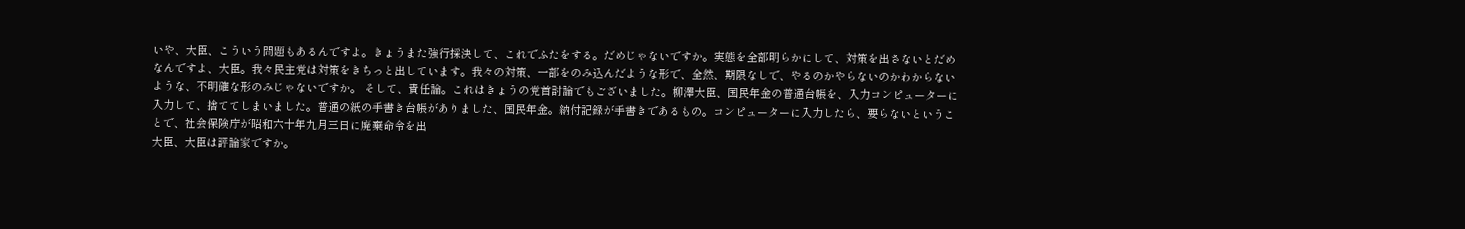いや、大臣、こういう問題もあるんですよ。きょうまた強行採決して、これでふたをする。だめじゃないですか。実態を全部明らかにして、対策を出さないとだめなんですよ、大臣。我々民主党は対策をきちっと出しています。我々の対策、一部をのみ込んだような形で、全然、期限なしで、やるのかやらないのかわからないような、不明確な形のみじゃないですか。 そして、責任論。これはきょうの党首討論でもございました。柳澤大臣、国民年金の普通台帳を、入力コンピューターに入力して、捨ててしまいました。普通の紙の手書き台帳がありました、国民年金。納付記録が手書きであるもの。コンピューターに入力したら、要らないということで、社会保険庁が昭和六十年九月三日に廃棄命令を出
大臣、大臣は評論家ですか。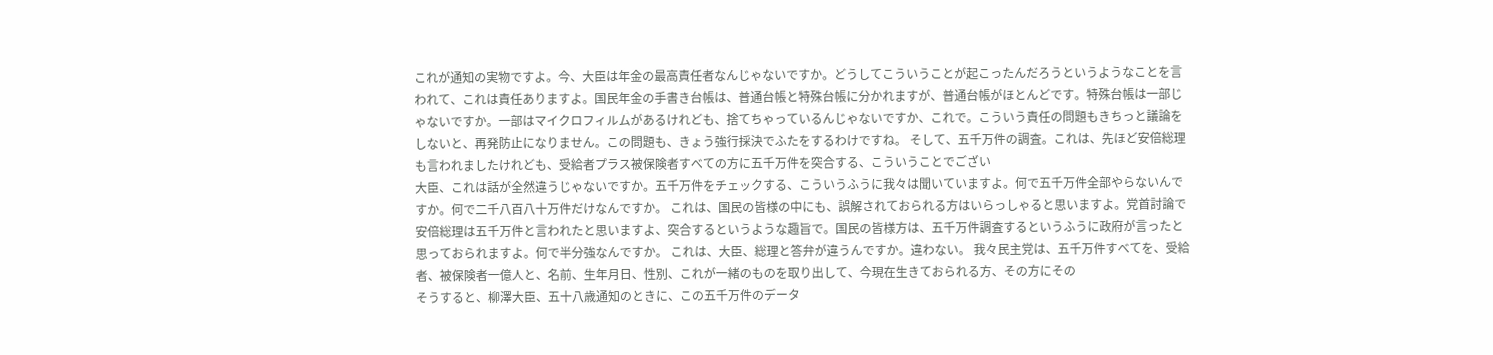これが通知の実物ですよ。今、大臣は年金の最高責任者なんじゃないですか。どうしてこういうことが起こったんだろうというようなことを言われて、これは責任ありますよ。国民年金の手書き台帳は、普通台帳と特殊台帳に分かれますが、普通台帳がほとんどです。特殊台帳は一部じゃないですか。一部はマイクロフィルムがあるけれども、捨てちゃっているんじゃないですか、これで。こういう責任の問題もきちっと議論をしないと、再発防止になりません。この問題も、きょう強行採決でふたをするわけですね。 そして、五千万件の調査。これは、先ほど安倍総理も言われましたけれども、受給者プラス被保険者すべての方に五千万件を突合する、こういうことでござい
大臣、これは話が全然違うじゃないですか。五千万件をチェックする、こういうふうに我々は聞いていますよ。何で五千万件全部やらないんですか。何で二千八百八十万件だけなんですか。 これは、国民の皆様の中にも、誤解されておられる方はいらっしゃると思いますよ。党首討論で安倍総理は五千万件と言われたと思いますよ、突合するというような趣旨で。国民の皆様方は、五千万件調査するというふうに政府が言ったと思っておられますよ。何で半分強なんですか。 これは、大臣、総理と答弁が違うんですか。違わない。 我々民主党は、五千万件すべてを、受給者、被保険者一億人と、名前、生年月日、性別、これが一緒のものを取り出して、今現在生きておられる方、その方にその
そうすると、柳澤大臣、五十八歳通知のときに、この五千万件のデータ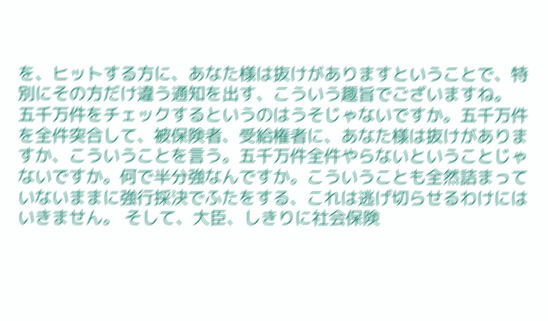を、ヒットする方に、あなた様は抜けがありますということで、特別にその方だけ違う通知を出す、こういう趣旨でございますね。
五千万件をチェックするというのはうそじゃないですか。五千万件を全件突合して、被保険者、受給権者に、あなた様は抜けがありますか、こういうことを言う。五千万件全件やらないということじゃないですか。何で半分強なんですか。こういうことも全然詰まっていないままに強行採決でふたをする、これは逃げ切らせるわけにはいきません。 そして、大臣、しきりに社会保険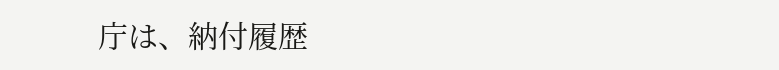庁は、納付履歴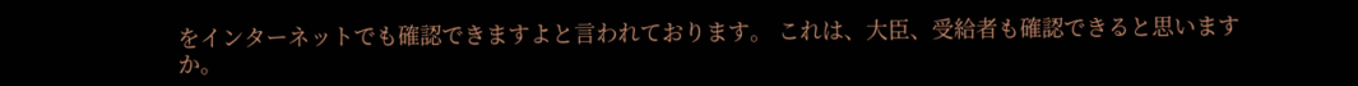をインターネットでも確認できますよと言われております。 これは、大臣、受給者も確認できると思いますか。